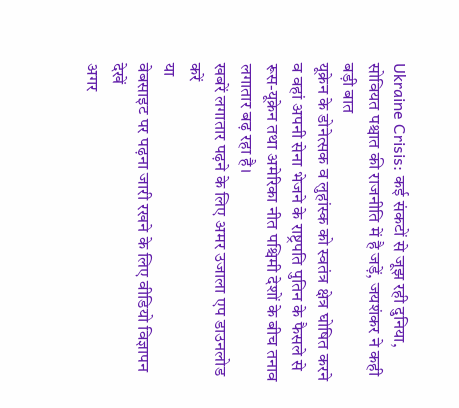Ukraine Crisis: कई संकटों से जूझ रही दुनिया, सोवियत पश्चात की राजनीति में है जड़ें, जयशंकर ने कही बड़ी बात
यूक्रेन के डोनेत्सक व लुहांस्क को स्वतंत्र क्षेत्र घोषित करने व वहां अपनी सेना भेजने के राष्ट्रपति पुतिन के फैसले से रूस-यूक्रेन तथा अमेरिका नीत पश्चिमी देशों के बीच तनाव लगातार बढ़ रहा है।
खबरें लगातार पढ़ने के लिए अमर उजाला एप डाउनलोड करें
या
वेबसाइट पर पढ़ना जारी रखने के लिए वीडियो विज्ञापन देखें
अगर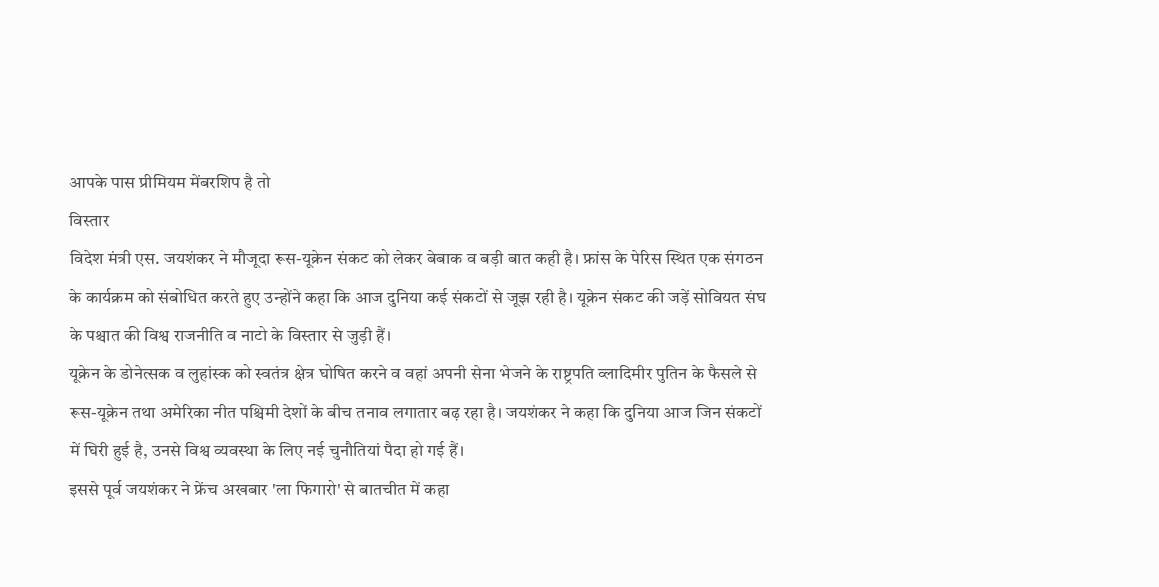आपके पास प्रीमियम मेंबरशिप है तो
विस्तार
विदेश मंत्री एस. जयशंकर ने मौजूदा रूस-यूक्रेन संकट को लेकर बेबाक व बड़ी बात कही है। फ्रांस के पेरिस स्थित एक संगठन के कार्यक्रम को संबोधित करते हुए उन्होंने कहा कि आज दुनिया कई संकटों से जूझ रही है। यूक्रेन संकट की जड़ें सोवियत संघ के पश्चात की विश्व राजनीति व नाटो के विस्तार से जुड़ी हैं।
यूक्रेन के डोनेत्सक व लुहांस्क को स्वतंत्र क्षेत्र घोषित करने व वहां अपनी सेना भेजने के राष्ट्रपति व्लादिमीर पुतिन के फैसले से रूस-यूक्रेन तथा अमेरिका नीत पश्चिमी देशों के बीच तनाव लगातार बढ़ रहा है। जयशंकर ने कहा कि दुनिया आज जिन संकटों में घिरी हुई है, उनसे विश्व व्यवस्था के लिए नई चुनौतियां पैदा हो गई हैं।
इससे पूर्व जयशंकर ने फ्रेंच अखबार 'ला फिगारो' से बातचीत में कहा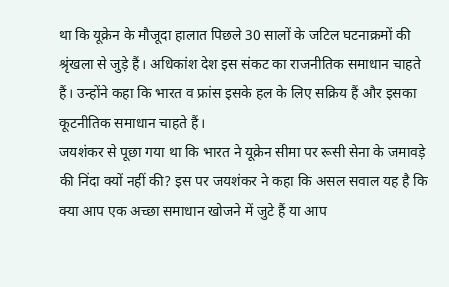था कि यूक्रेन के मौजूदा हालात पिछले 30 सालों के जटिल घटनाक्रमों की श्रृंखला से जुड़े हैं। अधिकांश देश इस संकट का राजनीतिक समाधान चाहते हैं। उन्होंने कहा कि भारत व फ्रांस इसके हल के लिए सक्रिय हैं और इसका कूटनीतिक समाधान चाहते हैं।
जयशंकर से पूछा गया था कि भारत ने यूक्रेन सीमा पर रूसी सेना के जमावड़े की निंदा क्यों नहीं की? इस पर जयशंकर ने कहा कि असल सवाल यह है कि क्या आप एक अच्छा समाधान खोजने में जुटे हैं या आप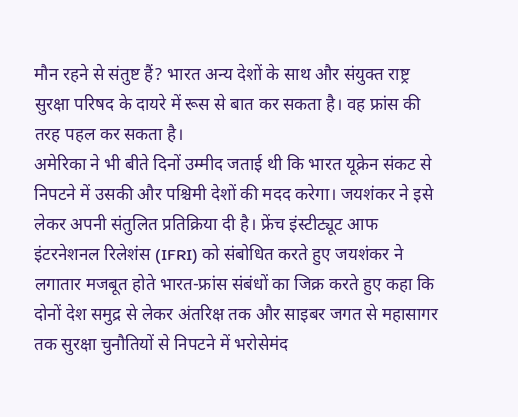मौन रहने से संतुष्ट हैं? भारत अन्य देशों के साथ और संयुक्त राष्ट्र सुरक्षा परिषद के दायरे में रूस से बात कर सकता है। वह फ्रांस की तरह पहल कर सकता है।
अमेरिका ने भी बीते दिनों उम्मीद जताई थी कि भारत यूक्रेन संकट से निपटने में उसकी और पश्चिमी देशों की मदद करेगा। जयशंकर ने इसे लेकर अपनी संतुलित प्रतिक्रिया दी है। फ्रेंच इंस्टीट्यूट आफ इंटरनेशनल रिलेशंस (IFRI) को संबोधित करते हुए जयशंकर ने लगातार मजबूत होते भारत-फ्रांस संबंधों का जिक्र करते हुए कहा कि दोनों देश समुद्र से लेकर अंतरिक्ष तक और साइबर जगत से महासागर तक सुरक्षा चुनौतियों से निपटने में भरोसेमंद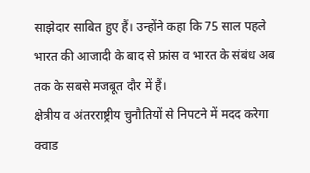साझेदार साबित हुए हैं। उन्होंने कहा कि 75 साल पहले भारत की आजादी के बाद से फ्रांस व भारत के संबंध अब तक के सबसे मजबूत दौर में हैं।
क्षेत्रीय व अंतरराष्ट्रीय चुनौतियों से निपटने में मदद करेगा क्वाड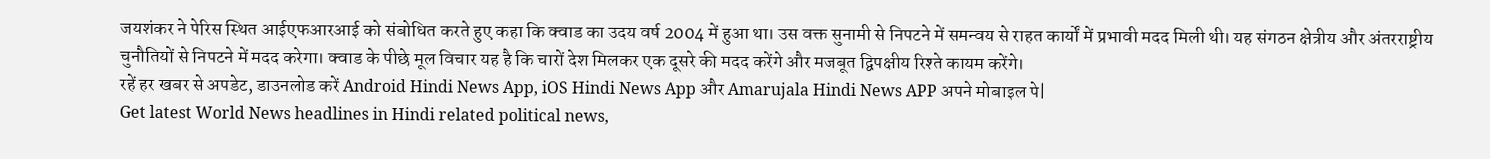जयशंकर ने पेरिस स्थित आईएफआरआई को संबोधित करते हुए कहा कि क्वाड का उदय वर्ष 2004 में हुआ था। उस वक्त सुनामी से निपटने में समन्वय से राहत कार्यों में प्रभावी मदद मिली थी। यह संगठन क्षेत्रीय और अंतरराष्ट्रीय चुनौतियों से निपटने में मदद करेगा। क्वाड के पीछे मूल विचार यह है कि चारों देश मिलकर एक दूसरे की मदद करेंगे और मजबूत द्विपक्षीय रिश्ते कायम करेंगे।
रहें हर खबर से अपडेट, डाउनलोड करें Android Hindi News App, iOS Hindi News App और Amarujala Hindi News APP अपने मोबाइल पे|
Get latest World News headlines in Hindi related political news,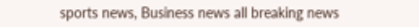sports news, Business news all breaking news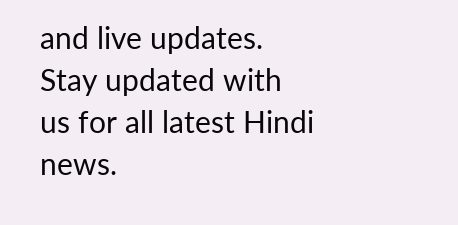and live updates. Stay updated with us for all latest Hindi news.